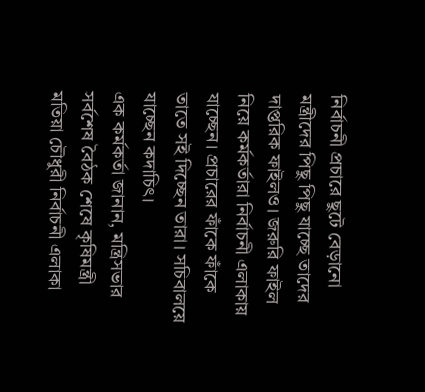নির্বাচনী প্রচারে ছুটে বেড়ানো মন্ত্রীদের পিছু পিছু যাচ্ছে তাদের দাপ্তরিক ফাইলও। জরুরি ফাইল নিয়ে কর্মকর্তারা নির্বাচনী এলাকায় যাচ্ছেন। প্রচারের ফাঁকে ফাঁকে তাতে সই দিচ্ছেন তারা। সচিবালয়ে যাচ্ছেন কদাচিৎ।
এক কর্মকর্তা জানান, মন্ত্রিসভার সর্বশেষ বৈঠক শেষে কৃষিমন্ত্রী মতিয়া চৌধুরী নির্বাচনী এলাকা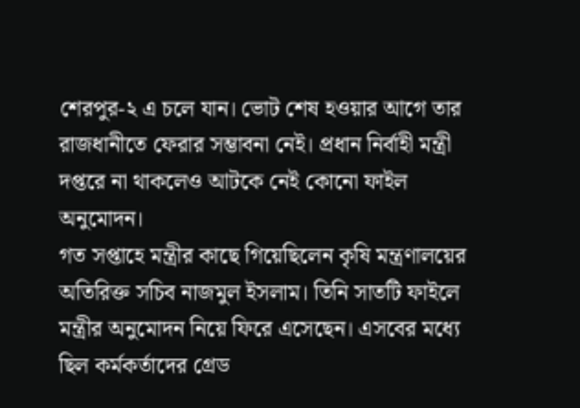শেরপুর-২ এ চলে যান। ভোট শেষ হওয়ার আগে তার রাজধানীতে ফেরার সম্ভাবনা নেই। প্রধান নির্বাহী মন্ত্রী দপ্তরে না থাকলেও আটকে নেই কোনো ফাইল অনুমোদন।
গত সপ্তাহে মন্ত্রীর কাছে গিয়েছিলেন কৃষি মন্ত্রণালয়ের অতিরিক্ত সচিব নাজমুল ইসলাম। তিনি সাতটি ফাইলে মন্ত্রীর অনুমোদন নিয়ে ফিরে এসেছেন। এসবের মধ্যে ছিল কর্মকর্তাদের গ্রেড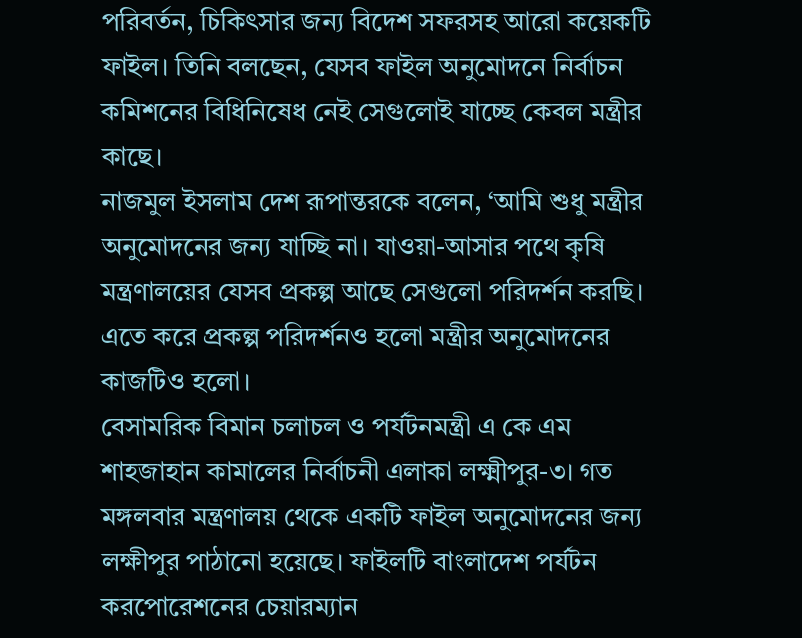পরিবর্তন, চিকিৎসার জন্য বিদেশ সফরসহ আরো কয়েকটি ফাইল। তিনি বলছেন, যেসব ফাইল অনুমোদনে নির্বাচন কমিশনের বিধিনিষেধ নেই সেগুলোই যাচ্ছে কেবল মন্ত্রীর কাছে।
নাজমুল ইসলাম দেশ রূপান্তরকে বলেন, ‘আমি শুধু মন্ত্রীর অনুমোদনের জন্য যাচ্ছি না। যাওয়া-আসার পথে কৃষি মন্ত্রণালয়ের যেসব প্রকল্প আছে সেগুলো পরিদর্শন করছি। এতে করে প্রকল্প পরিদর্শনও হলো মন্ত্রীর অনুমোদনের কাজটিও হলো।
বেসামরিক বিমান চলাচল ও পর্যটনমন্ত্রী এ কে এম শাহজাহান কামালের নির্বাচনী এলাকা লক্ষ্মীপুর-৩। গত মঙ্গলবার মন্ত্রণালয় থেকে একটি ফাইল অনুমোদনের জন্য লক্ষীপুর পাঠানো হয়েছে। ফাইলটি বাংলাদেশ পর্যটন করপোরেশনের চেয়ারম্যান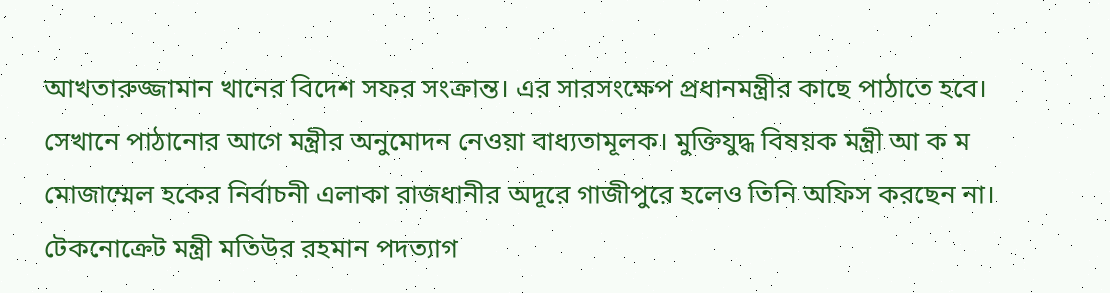আখতারুজ্জামান খানের বিদেশ সফর সংক্রান্ত। এর সারসংক্ষেপ প্রধানমন্ত্রীর কাছে পাঠাতে হবে।
সেখানে পাঠানোর আগে মন্ত্রীর অনুমোদন নেওয়া বাধ্যতামূলক। মুক্তিযুদ্ধ বিষয়ক মন্ত্রী আ ক ম মোজাম্মেল হকের নির্বাচনী এলাকা রাজধানীর অদূরে গাজীপুরে হলেও তিনি অফিস করছেন না। টেকনোক্রেট মন্ত্রী মতিউর রহমান পদত্যাগ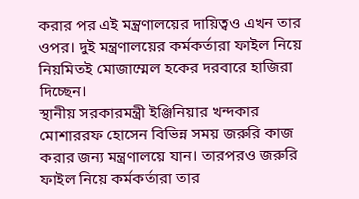করার পর এই মন্ত্রণালয়ের দায়িত্বও এখন তার ওপর। দুই মন্ত্রণালয়ের কর্মকর্তারা ফাইল নিয়ে নিয়মিতই মোজাম্মেল হকের দরবারে হাজিরা দিচ্ছেন।
স্থানীয় সরকারমন্ত্রী ইঞ্জিনিয়ার খন্দকার মোশাররফ হোসেন বিভিন্ন সময় জরুরি কাজ করার জন্য মন্ত্রণালয়ে যান। তারপরও জরুরি ফাইল নিয়ে কর্মকর্তারা তার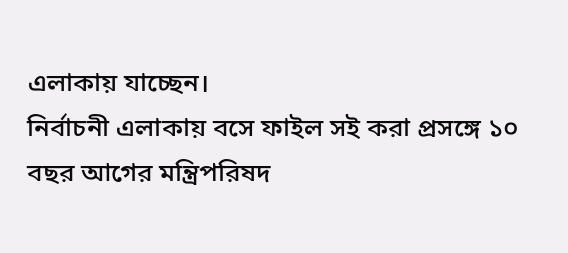এলাকায় যাচ্ছেন।
নির্বাচনী এলাকায় বসে ফাইল সই করা প্রসঙ্গে ১০ বছর আগের মন্ত্রিপরিষদ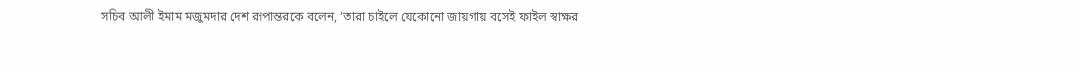সচিব আলী ইমাম মজুমদার দেশ রূপান্তরকে বলেন, ‘তারা চাইলে যেকোনো জায়গায় বসেই ফাইল স্বাক্ষর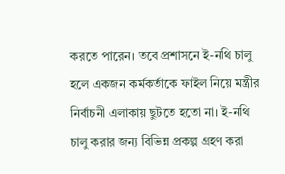করতে পারেন। তবে প্রশাসনে ই-নথি চালু হলে একজন কর্মকর্তাকে ফাইল নিয়ে মন্ত্রীর নির্বাচনী এলাকায় ছুটতে হতো না। ই-নথি চালু করার জন্য বিভিন্ন প্রকল্প গ্রহণ করা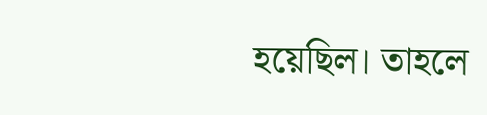হয়েছিল। তাহলে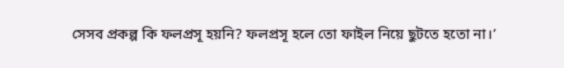সেসব প্রকল্প কি ফলপ্রসূ হয়নি? ফলপ্রসূ হলে তো ফাইল নিয়ে ছুটতে হতো না।’